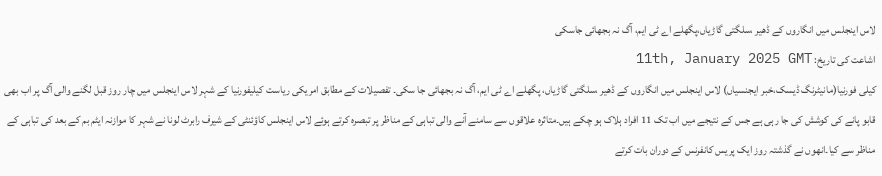لاس اینجلس میں انگاروں کے ڈھیر ،سلگتی گاڑیاں،پگھلے اے ٹی ایم، آگ نہ بجھائی جاسکی
اشاعت کی تاریخ: 11th, January 2025 GMT
کیلی فورنیا(مانیٹرنگ ڈیسک،خبر ایجنسیاں) لاس اینجلس میں انگاروں کے ڈھیر ،سلگتی گاڑیاں، پگھلے اے ٹی ایم، آگ نہ بجھائی جا سکی۔ تفصیلات کے مطابق امریکی ریاست کیلیفورنیا کے شہر لاس اینجلس میں چار روز قبل لگنے والی آگ پر اب بھی قابو پانے کی کوشش کی جا رہی ہے جس کے نتیجے میں اب تک 11 افراد ہلاک ہو چکے ہیں۔متاثرہ علاقوں سے سامنے آنے والی تباہی کے مناظر پر تبصرہ کرتے ہوئے لاس اینجلس کاؤئنٹی کے شیرف رابرٹ لونا نے شہر کا موازنہ ایٹم بم کے بعد کی تباہی کے مناظر سے کیا۔انھوں نے گذشتہ روز ایک پریس کانفرنس کے دوران بات کرتے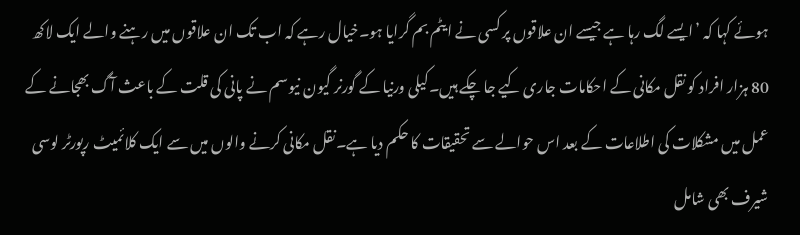ہوئے کہا کہ ’ایسے لگ رہا ہے جیسے ان علاقوں پر کسی نے ایٹم بم گرایا ہو۔خیال رہے کہ اب تک ان علاقوں میں رہنے والے ایک لاکھ 80 ہزار افراد کو نقل مکانی کے احکامات جاری کیے جا چکے ہیں۔کیلی ورنیا کے گورنر گیون نیوسم نے پانی کی قلت کے باعث آگ بھجانے کے عمل میں مشکلات کی اطلاعات کے بعد اس حوالے سے تحقیقات کا حکم دیا ہے۔نقل مکانی کرنے والوں میں سے ایک کلائمیٹ رپورٹر لوسی شیرف بھی شامل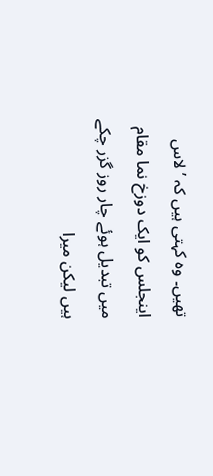تھیں۔ وہ کہتی ہیں کہ ’لاس اینجلس کو ایک دوزخ نما مقام میں تبدیل ہوئے چار روز گزر چکے ہیں لیکن میرا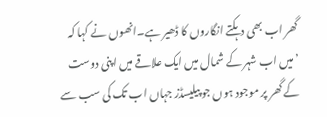گھر اب بھی دہکتے انگاروں کا ڈھیر ہے۔انھوں نے کہا کہ ’میں اب شہر کے شمال میں ایک علاقے میں اپنی دوست کے گھر پر موجود ہوں جو پیلیسڈز جہاں اب تک کی سب سے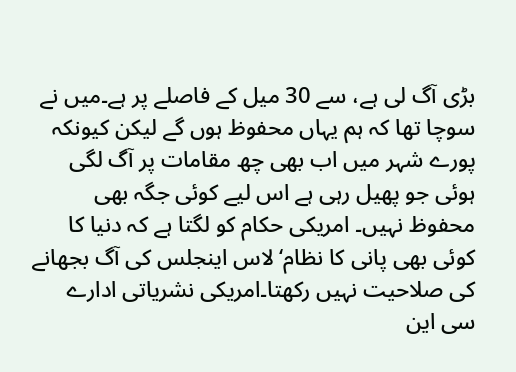بڑی آگ لی ہے، سے 30 میل کے فاصلے پر ہے۔میں نے سوچا تھا کہ ہم یہاں محفوظ ہوں گے لیکن کیونکہ پورے شہر میں اب بھی چھ مقامات پر آگ لگی ہوئی جو پھیل رہی ہے اس لیے کوئی جگہ بھی محفوظ نہیں۔ امریکی حکام کو لگتا ہے کہ دنیا کا کوئی بھی پانی کا نظام‘ لاس اینجلس کی آگ بجھانے کی صلاحیت نہیں رکھتا۔امریکی نشریاتی ادارے سی این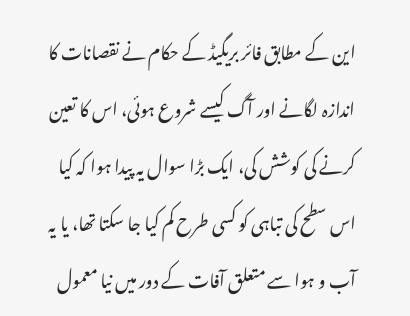این کے مطابق فائر بریگیڈ کے حکام نے نقصانات کا اندازہ لگانے اور آگ کیسے شروع ہوئی، اس کا تعین کرنے کی کوشش کی، ایک بڑا سوال یہ پیدا ہوا کہ کیا اس سطح کی تباہی کو کسی طرح کم کیا جا سکتا تھا، یا یہ آب و ہوا سے متعلق آفات کے دور میں نیا معمول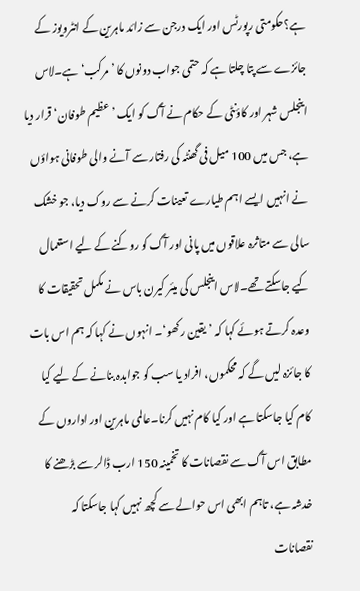ہے؟حکومتی رپورٹس اور ایک درجن سے زائد ماہرین کے انٹرویوز کے جائزے سے پتا چلتا ہے کہ حتمی جواب دونوں کا ’مرکب‘ ہے۔لاس اینجلس شہر اور کاؤنٹی کے حکام نے آگ کو ایک ’عظیم طوفان‘ قرار دیا ہے، جس میں 100 میل فی گھنٹہ کی رفتار سے آنے والی طوفانی ہواؤں نے انہیں ایسے اہم طیارے تعینات کرنے سے روک دیا، جو خشک سالی سے متاثرہ علاقوں میں پانی اور آگ کو روکنے کے لیے استعمال کیے جاسکتے تھے۔لاس اینجلس کی میئر کیرن باس نے مکمل تحقیقات کا وعدہ کرتے ہوئے کہا کہ ’یقین رکھو‘۔ انہوں نے کہا کہ ہم اس بات کا جائزہ لیں گے کہ محکموں، افراد یا سب کو جوابدہ بنانے کے لیے کیا کام کیا جاسکتا ہے اور کیا کام نہیں کرنا۔عالمی ماہرین اور اداروں کے مطابق اس آگ سے نقصانات کا تخمینہ 150 ارب ڈالر سے بڑھنے کا خدشہ ہے، تاہم ابھی اس حوالے سے کچھ نہیں کہا جاسکتا کہ نقصانات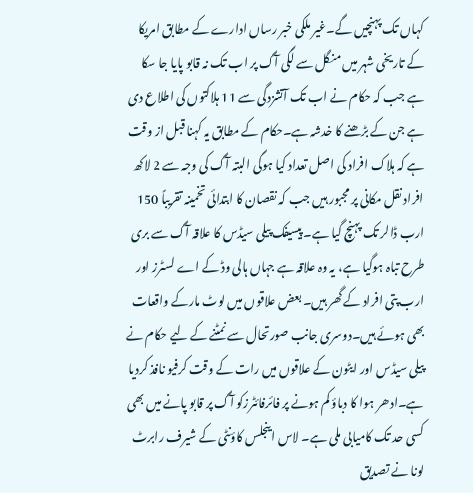کہاں تک پہنچیں گے۔غیر ملکی خبر رساں ادارے کے مطابق امریکا کے تاریخی شہر میں منگل سے لگی آگ پر اب تک نہ قابو پایا جا سکا ہے جب کہ حکام نے اب تک آتشزدگی سے 11 ہلاکتوں کی اطلاع دی ہے جن کے بڑھنے کا خدشہ ہے۔حکام کے مطابق یہ کہنا قبل از وقت ہے کہ ہلاک افراد کی اصل تعداد کیا ہوگی البتہ آگ کی وجہ سے 2 لاکھ افراد نقل مکانی پر مجبور ہیں جب کہ نقصان کا ابتدائی تخمینہ تقریباً 150 ارب ڈالر تک پہنچ گیا ہے۔ پیسیفک پیلی سیڈس کا علاقہ آگ سے بری طرح تباہ ہوگیا ہے، یہ وہ علاقہ ہے جہاں ہالی وڈ کے اے لسٹرز اور ارب پتی افراد کے گھر ہیں۔ بعض علاقوں میں لوٹ مارکے واقعات بھی ہوئے ہیں۔دوسری جانب صورتحال سے نمٹنے کے لیے حکام نے پیلی سیڈس اور ایٹون کے علاقوں میں رات کے وقت کرفیو نافذ کردیا ہے۔ادھر ہوا کا دباؤ کم ہونے پر فائرفائٹرزکو آگ پر قابو پانے میں بھی کسی حد تک کامیابی ملی ہے۔ لاس اینجلس کاؤنٹی کے شیرف رابرٹ لونا نے تصدیق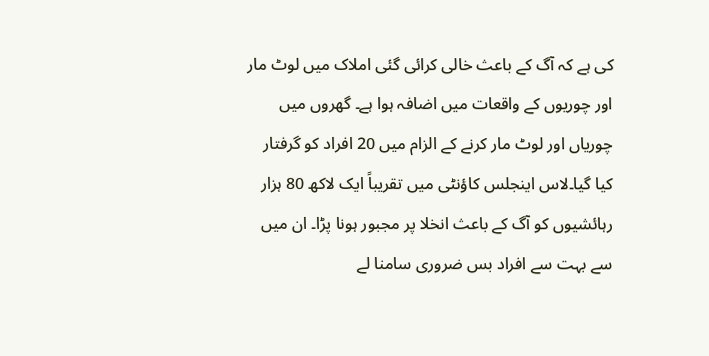کی ہے کہ آگ کے باعث خالی کرائی گئی املاک میں لوٹ مار اور چوریوں کے واقعات میں اضافہ ہوا ہے۔ گھروں میں چوریاں اور لوٹ مار کرنے کے الزام میں 20 افراد کو گرفتار کیا گیا۔لاس اینجلس کاؤنٹی میں تقریباً ایک لاکھ 80 ہزار رہائشیوں کو آگ کے باعث انخلا پر مجبور ہونا پڑا۔ ان میں سے بہت سے افراد بس ضروری سامنا لے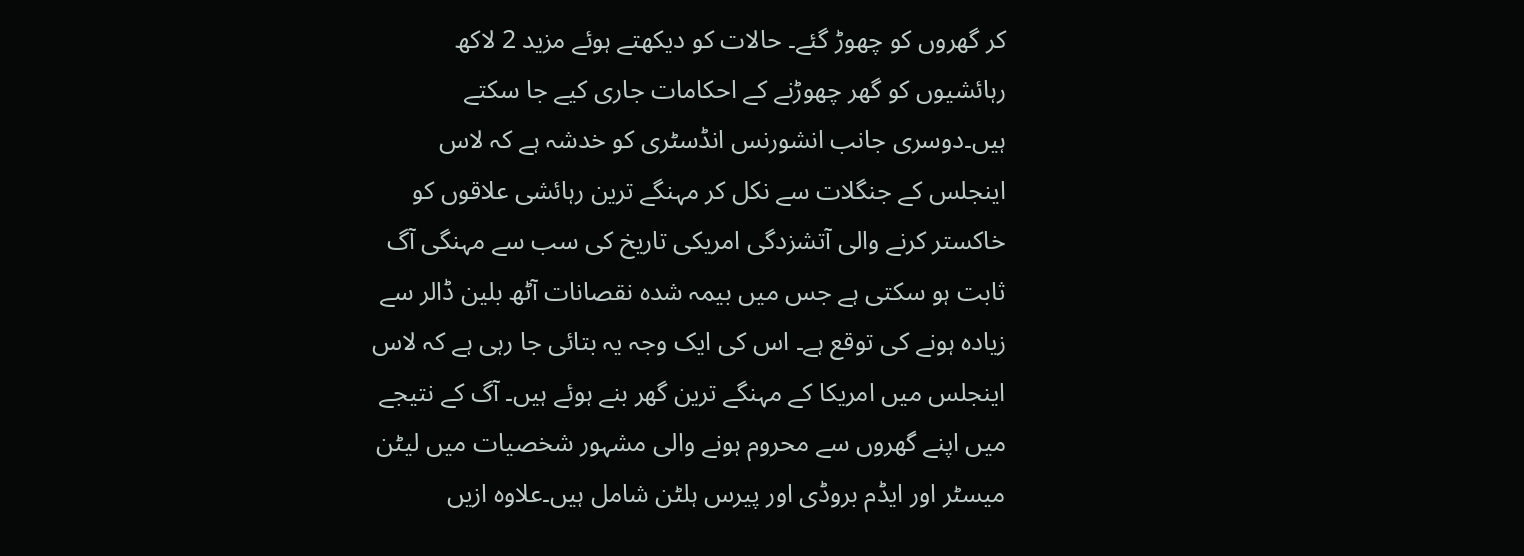کر گھروں کو چھوڑ گئے۔ حالات کو دیکھتے ہوئے مزید 2 لاکھ رہائشیوں کو گھر چھوڑنے کے احکامات جاری کیے جا سکتے ہیں۔دوسری جانب انشورنس انڈسٹری کو خدشہ ہے کہ لاس اینجلس کے جنگلات سے نکل کر مہنگے ترین رہائشی علاقوں کو خاکستر کرنے والی آتشزدگی امریکی تاریخ کی سب سے مہنگی آگ ثابت ہو سکتی ہے جس میں بیمہ شدہ نقصانات آٹھ بلین ڈالر سے زیادہ ہونے کی توقع ہے۔ اس کی ایک وجہ یہ بتائی جا رہی ہے کہ لاس اینجلس میں امریکا کے مہنگے ترین گھر بنے ہوئے ہیں۔ آگ کے نتیجے میں اپنے گھروں سے محروم ہونے والی مشہور شخصیات میں لیٹن میسٹر اور ایڈم بروڈی اور پیرس ہلٹن شامل ہیں۔علاوہ ازیں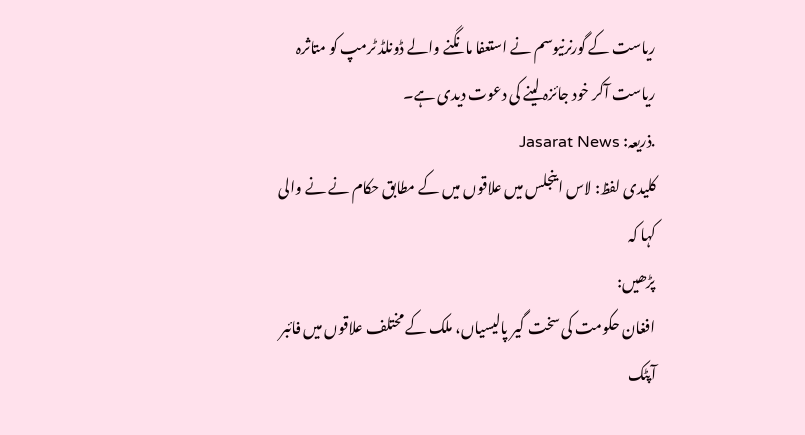ریاست کے گورنرنیوسم نے استعفا مانگنے والے ڈونلڈ ٹرمپ کو متاثرہ ریاست آکر خود جائزہ لینے کی دعوت دیدی ہے۔
.ذریعہ: Jasarat News
کلیدی لفظ: لاس اینجلس میں علاقوں میں کے مطابق حکام نے نے والی کہا کہ
پڑھیں:
افغان حکومت کی سخت گیر پالیسیاں، ملک کے مختلف علاقوں میں فائبر آپٹک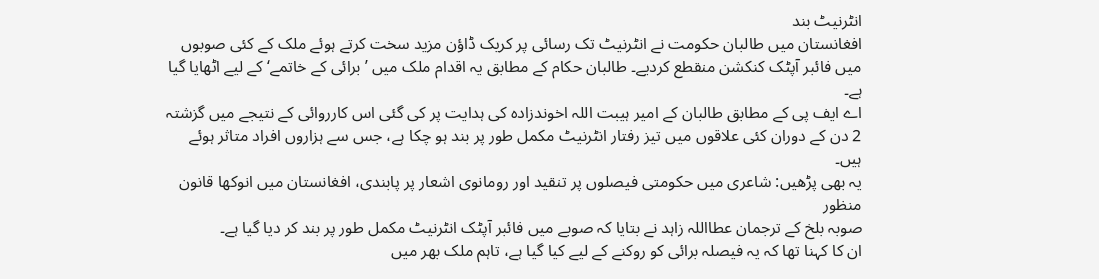انٹرنیٹ بند
افغانستان میں طالبان حکومت نے انٹرنیٹ تک رسائی پر کریک ڈاؤن مزید سخت کرتے ہوئے ملک کے کئی صوبوں میں فائبر آپٹک کنکشن منقطع کردیے۔ طالبان حکام کے مطابق یہ اقدام ملک میں ’برائی کے خاتمے‘ کے لیے اٹھایا گیا ہے۔
اے ایف پی کے مطابق طالبان کے امیر ہیبت اللہ اخوندزادہ کی ہدایت پر کی گئی اس کارروائی کے نتیجے میں گزشتہ 2 دن کے دوران کئی علاقوں میں تیز رفتار انٹرنیٹ مکمل طور پر بند ہو چکا ہے، جس سے ہزاروں افراد متاثر ہوئے ہیں۔
یہ بھی پڑھیں: شاعری میں حکومتی فیصلوں پر تنقید اور رومانوی اشعار پر پابندی، افغانستان میں انوکھا قانون منظور
صوبہ بلخ کے ترجمان عطااللہ زاہد نے بتایا کہ صوبے میں فائبر آپٹک انٹرنیٹ مکمل طور پر بند کر دیا گیا ہے۔
ان کا کہنا تھا کہ یہ فیصلہ برائی کو روکنے کے لیے کیا گیا ہے، تاہم ملک بھر میں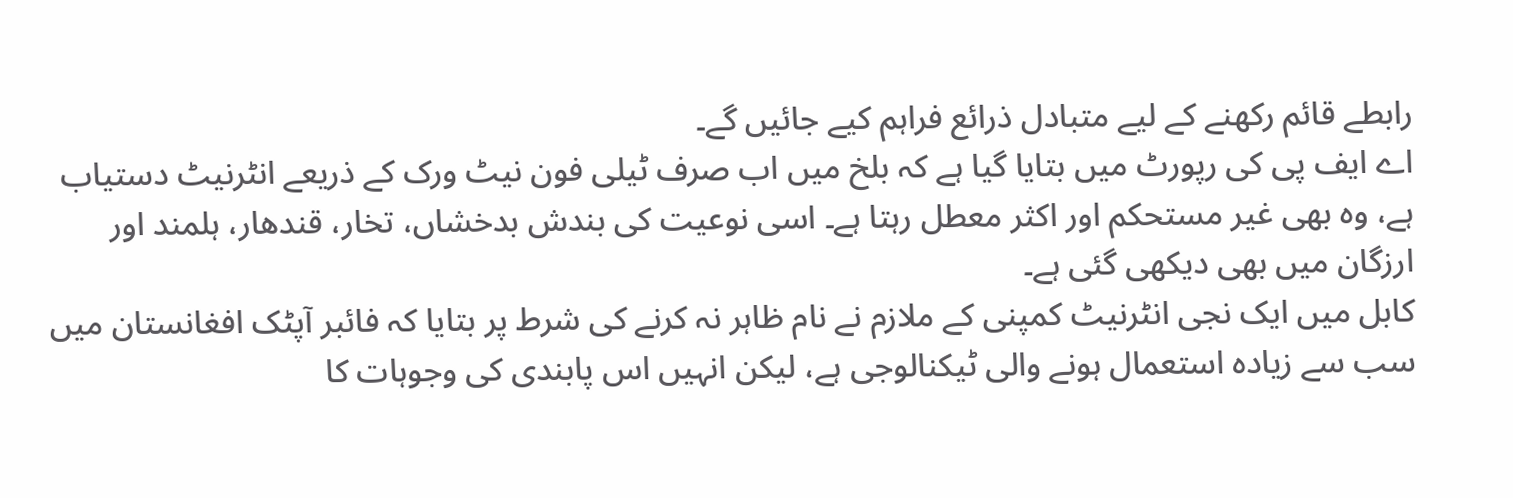رابطے قائم رکھنے کے لیے متبادل ذرائع فراہم کیے جائیں گے۔
اے ایف پی کی رپورٹ میں بتایا گیا ہے کہ بلخ میں اب صرف ٹیلی فون نیٹ ورک کے ذریعے انٹرنیٹ دستیاب ہے، وہ بھی غیر مستحکم اور اکثر معطل رہتا ہے۔ اسی نوعیت کی بندش بدخشاں، تخار، قندھار، ہلمند اور ارزگان میں بھی دیکھی گئی ہے۔
کابل میں ایک نجی انٹرنیٹ کمپنی کے ملازم نے نام ظاہر نہ کرنے کی شرط پر بتایا کہ فائبر آپٹک افغانستان میں سب سے زیادہ استعمال ہونے والی ٹیکنالوجی ہے، لیکن انہیں اس پابندی کی وجوہات کا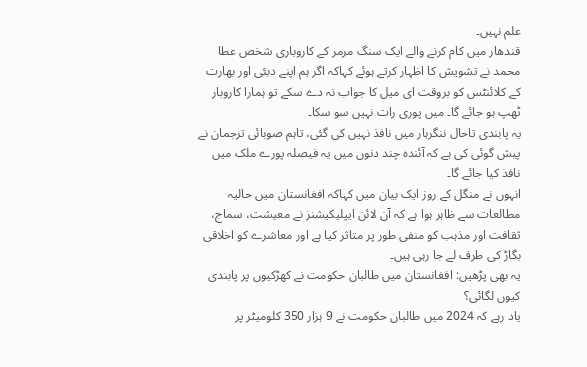علم نہیں۔
قندھار میں کام کرنے والے ایک سنگ مرمر کے کاروباری شخص عطا محمد نے تشویش کا اظہار کرتے ہوئے کہاکہ اگر ہم اپنے دبئی اور بھارت کے کلائنٹس کو بروقت ای میل کا جواب نہ دے سکے تو ہمارا کاروبار ٹھپ ہو جائے گا۔ میں پوری رات نہیں سو سکا۔
یہ پابندی تاحال ننگرہار میں نافذ نہیں کی گئی، تاہم صوبائی ترجمان نے پیش گوئی کی ہے کہ آئندہ چند دنوں میں یہ فیصلہ پورے ملک میں نافذ کیا جائے گا۔
انہوں نے منگل کے روز ایک بیان میں کہاکہ افغانستان میں حالیہ مطالعات سے ظاہر ہوا ہے کہ آن لائن ایپلیکیشنز نے معیشت، سماج، ثقافت اور مذہب کو منفی طور پر متاثر کیا ہے اور معاشرے کو اخلاقی بگاڑ کی طرف لے جا رہی ہیں۔
یہ بھی پڑھیں: افغانستان میں طالبان حکومت نے کھڑکیوں پر پابندی کیوں لگائی؟
یاد رہے کہ 2024 میں طالبان حکومت نے 9 ہزار 350 کلومیٹر پر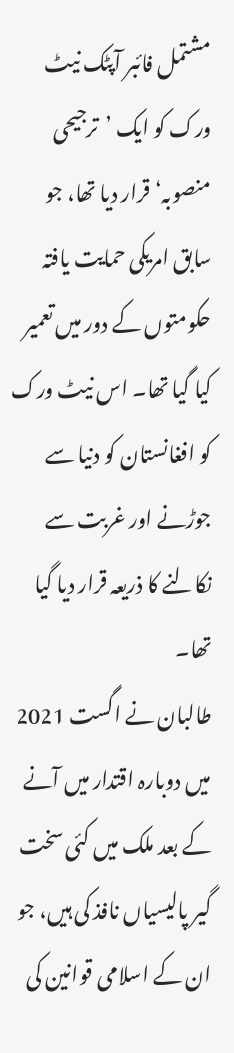مشتمل فائبر آپٹک نیٹ ورک کو ایک ’ترجیحی منصوبہ‘ قرار دیا تھا، جو سابق امریکی حمایت یافتہ حکومتوں کے دور میں تعمیر کیا گیا تھا۔ اس نیٹ ورک کو افغانستان کو دنیا سے جوڑنے اور غربت سے نکالنے کا ذریعہ قرار دیا گیا تھا۔
طالبان نے اگست 2021 میں دوبارہ اقتدار میں آنے کے بعد ملک میں کئی سخت گیر پالیسیاں نافذ کی ہیں، جو ان کے اسلامی قوانین کی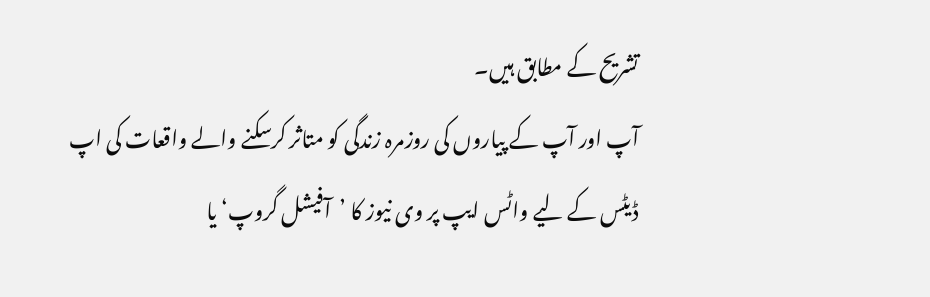تشریح کے مطابق ہیں۔
آپ اور آپ کے پیاروں کی روزمرہ زندگی کو متاثر کرسکنے والے واقعات کی اپ ڈیٹس کے لیے واٹس ایپ پر وی نیوز کا ’آفیشل گروپ‘ یا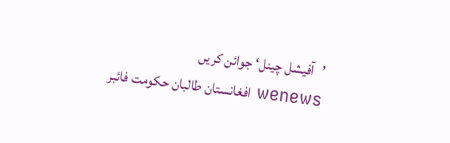’آفیشل چینل‘ جوائن کریں
wenews افغانستان طالبان حکومت فائبر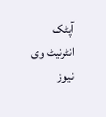آپٹک انٹرنیٹ وی نیوز